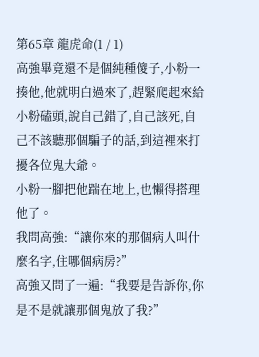第65章 龍虎命(1 / 1)
高強畢竟還不是個純種傻子,小粉一揍他,他就明白過來了,趕緊爬起來給小粉磕頭,說自己錯了,自己該死,自己不該聽那個騙子的話,到這裡來打擾各位鬼大爺。
小粉一腳把他踹在地上,也懶得搭理他了。
我問高強:“讓你來的那個病人叫什麼名字,住哪個病房?”
高強又問了一遍:“我要是告訴你,你是不是就讓那個鬼放了我?”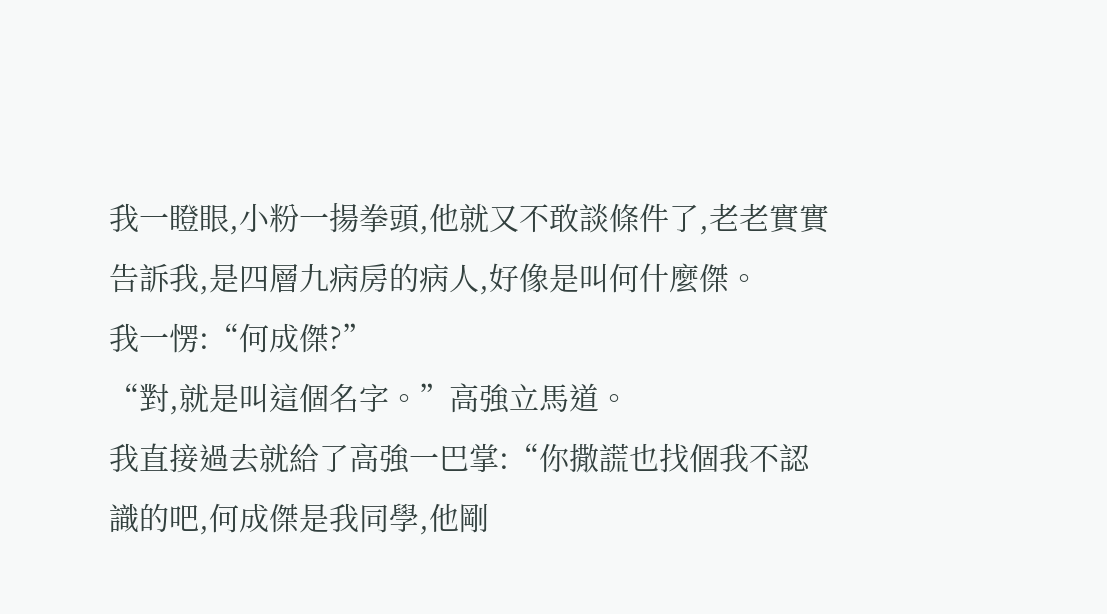我一瞪眼,小粉一揚拳頭,他就又不敢談條件了,老老實實告訴我,是四層九病房的病人,好像是叫何什麼傑。
我一愣:“何成傑?”
“對,就是叫這個名字。”高強立馬道。
我直接過去就給了高強一巴掌:“你撒謊也找個我不認識的吧,何成傑是我同學,他剛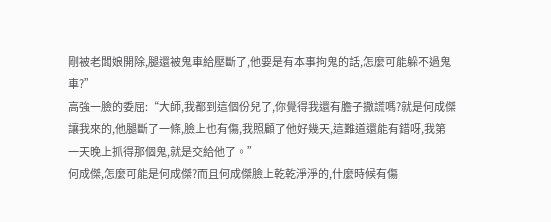剛被老闆娘開除,腿還被鬼車給壓斷了,他要是有本事拘鬼的話,怎麼可能躲不過鬼車?”
高強一臉的委屈:“大師,我都到這個份兒了,你覺得我還有膽子撒謊嗎?就是何成傑讓我來的,他腿斷了一條,臉上也有傷,我照顧了他好幾天,這難道還能有錯呀,我第一天晚上抓得那個鬼,就是交給他了。”
何成傑,怎麼可能是何成傑?而且何成傑臉上乾乾淨淨的,什麼時候有傷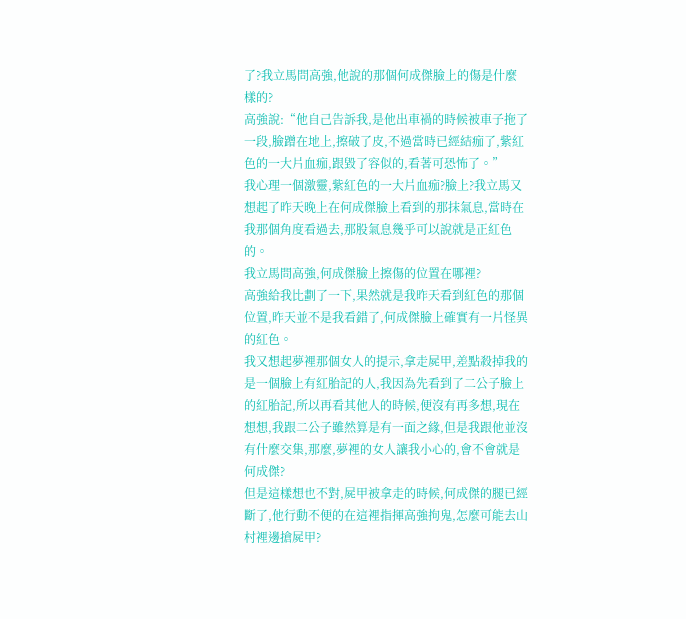了?我立馬問高強,他說的那個何成傑臉上的傷是什麼樣的?
高強說:“他自己告訴我,是他出車禍的時候被車子拖了一段,臉蹭在地上,擦破了皮,不過當時已經結痂了,紫紅色的一大片血痂,跟毀了容似的,看著可恐怖了。”
我心理一個激靈,紫紅色的一大片血痂?臉上?我立馬又想起了昨天晚上在何成傑臉上看到的那抹氣息,當時在我那個角度看過去,那股氣息幾乎可以說就是正紅色的。
我立馬問高強,何成傑臉上擦傷的位置在哪裡?
高強給我比劃了一下,果然就是我昨天看到紅色的那個位置,昨天並不是我看錯了,何成傑臉上確實有一片怪異的紅色。
我又想起夢裡那個女人的提示,拿走屍甲,差點殺掉我的是一個臉上有紅胎記的人,我因為先看到了二公子臉上的紅胎記,所以再看其他人的時候,便沒有再多想,現在想想,我跟二公子雖然算是有一面之緣,但是我跟他並沒有什麼交集,那麼,夢裡的女人讓我小心的,會不會就是何成傑?
但是這樣想也不對,屍甲被拿走的時候,何成傑的腿已經斷了,他行動不便的在這裡指揮高強拘鬼,怎麼可能去山村裡邊搶屍甲?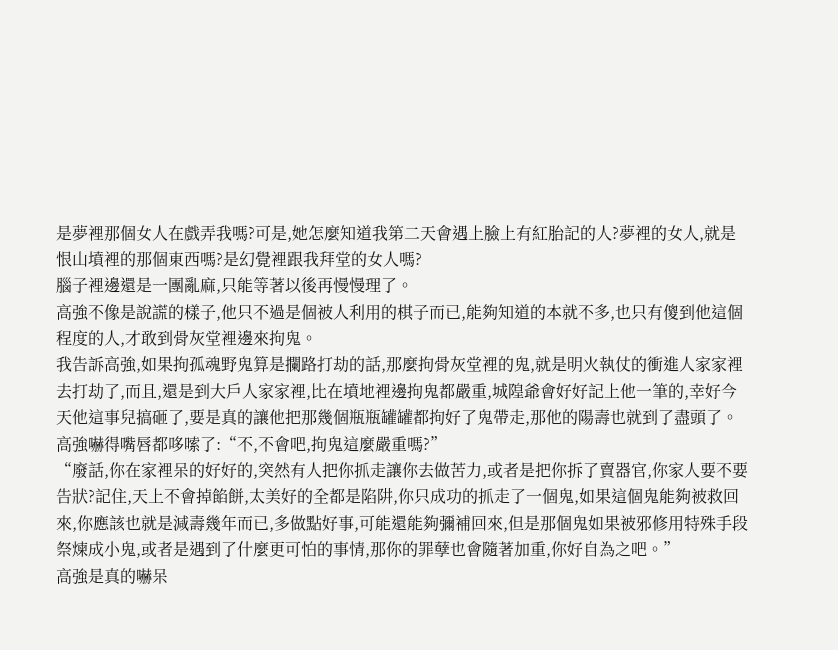是夢裡那個女人在戲弄我嗎?可是,她怎麼知道我第二天會遇上臉上有紅胎記的人?夢裡的女人,就是恨山墳裡的那個東西嗎?是幻覺裡跟我拜堂的女人嗎?
腦子裡邊還是一團亂麻,只能等著以後再慢慢理了。
高強不像是說謊的樣子,他只不過是個被人利用的棋子而已,能夠知道的本就不多,也只有傻到他這個程度的人,才敢到骨灰堂裡邊來拘鬼。
我告訴高強,如果拘孤魂野鬼算是攔路打劫的話,那麼拘骨灰堂裡的鬼,就是明火執仗的衝進人家家裡去打劫了,而且,還是到大戶人家家裡,比在墳地裡邊拘鬼都嚴重,城隍爺會好好記上他一筆的,幸好今天他這事兒搞砸了,要是真的讓他把那幾個瓶瓶罐罐都拘好了鬼帶走,那他的陽壽也就到了盡頭了。
高強嚇得嘴唇都哆嗦了:“不,不會吧,拘鬼這麼嚴重嗎?”
“廢話,你在家裡呆的好好的,突然有人把你抓走讓你去做苦力,或者是把你拆了賣器官,你家人要不要告狀?記住,天上不會掉餡餅,太美好的全都是陷阱,你只成功的抓走了一個鬼,如果這個鬼能夠被救回來,你應該也就是減壽幾年而已,多做點好事,可能還能夠彌補回來,但是那個鬼如果被邪修用特殊手段祭煉成小鬼,或者是遇到了什麼更可怕的事情,那你的罪孽也會隨著加重,你好自為之吧。”
高強是真的嚇呆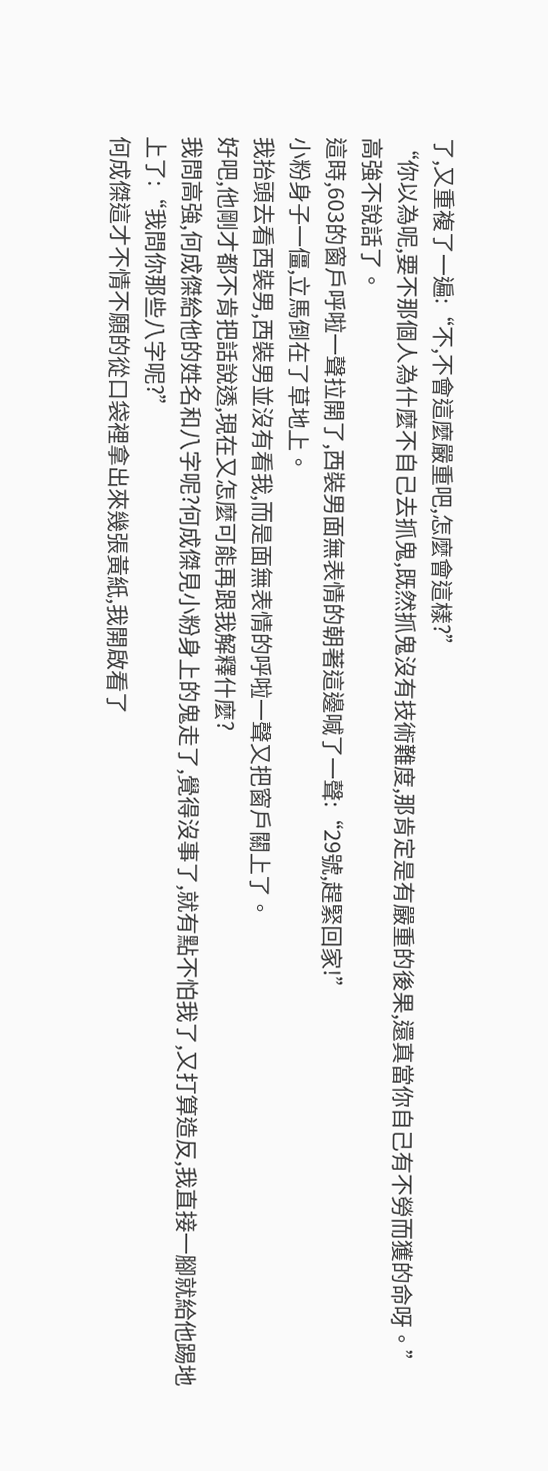了,又重複了一遍:“不,不會這麼嚴重吧,怎麼會這樣?”
“你以為呢,要不那個人為什麼不自己去抓鬼,既然抓鬼沒有技術難度,那肯定是有嚴重的後果,還真當你自己有不勞而獲的命呀。”
高強不說話了。
這時,603的窗戶呼啦一聲拉開了,西裝男面無表情的朝著這邊喊了一聲:“29號,趕緊回家!”
小粉身子一僵,立馬倒在了草地上。
我抬頭去看西裝男,西裝男並沒有看我,而是面無表情的呼啦一聲又把窗戶關上了。
好吧,他剛才都不肯把話說透,現在又怎麼可能再跟我解釋什麼?
我問高強,何成傑給他的姓名和八字呢?何成傑見小粉身上的鬼走了,覺得沒事了,就有點不怕我了,又打算造反,我直接一腳就給他踢地上了:“我問你那些八字呢?”
何成傑這才不情不願的從口袋裡拿出來幾張黃紙,我開啟看了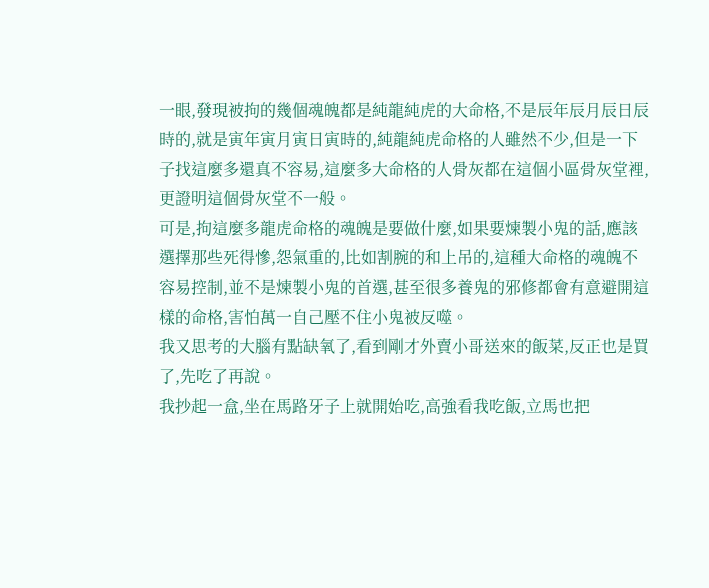一眼,發現被拘的幾個魂魄都是純龍純虎的大命格,不是辰年辰月辰日辰時的,就是寅年寅月寅日寅時的,純龍純虎命格的人雖然不少,但是一下子找這麼多還真不容易,這麼多大命格的人骨灰都在這個小區骨灰堂裡,更證明這個骨灰堂不一般。
可是,拘這麼多龍虎命格的魂魄是要做什麼,如果要煉製小鬼的話,應該選擇那些死得慘,怨氣重的,比如割腕的和上吊的,這種大命格的魂魄不容易控制,並不是煉製小鬼的首選,甚至很多養鬼的邪修都會有意避開這樣的命格,害怕萬一自己壓不住小鬼被反噬。
我又思考的大腦有點缺氧了,看到剛才外賣小哥送來的飯菜,反正也是買了,先吃了再說。
我抄起一盒,坐在馬路牙子上就開始吃,高強看我吃飯,立馬也把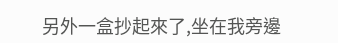另外一盒抄起來了,坐在我旁邊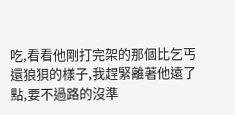吃,看看他剛打完架的那個比乞丐還狼狽的樣子,我趕緊離著他遠了點,要不過路的沒準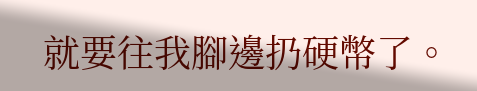就要往我腳邊扔硬幣了。